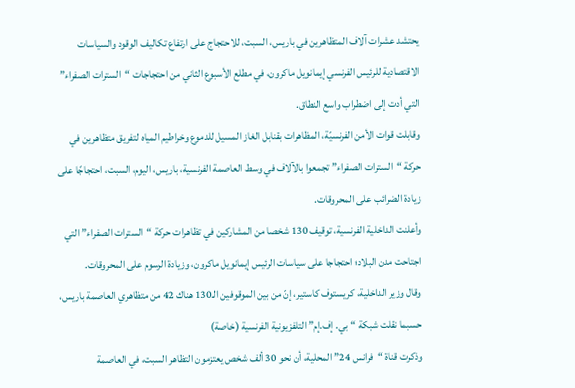يحتشد عشرات آلاف المتظاهرين في باريس، السبت، للاحتجاج على ارتفاع تكاليف الوقود والسياسات الاقتصادية للرئيس الفرنسي إيمانويل ماكرون، في مطلع الأسبوع الثاني من احتجاجات “السترات الصفراء” التي أدت إلى اضطراب واسع النطاق.
وقابلت قوات الأمن الفرنسيّة، المظاهرات بقنابل الغاز المسيل للدموع وخراطيم المياه لتفريق متظاهرين في حركة “السترات الصفراء” تجمعوا بالآلاف في وسط العاصمة الفرنسية، باريس، اليوم، السبت، احتجاجًا على زيادة الضرائب على المحروقات.
وأعلنت الداخلية الفرنسية، توقيف 130 شخصا من المشاركين في تظاهرات حركة “السترات الصفراء” التي اجتاحت مدن البلاد؛ احتجاجا على سياسات الرئيس إيمانويل ماكرون، وزيادة الرسوم على المحروقات.
وقال وزير الداخلية، كريستوف كاستير، إنّ من بين الموقوفين الـ130 هناك 42 من متظاهري العاصمة باريس، حسبما نقلت شبكة “بي. إف.إم” التلفزيونية الفرنسية (خاصة)
وذكرت قناة “فرانس 24” المحلية، أن نحو 30 ألف شخص يعتزمون التظاهر السبت، في العاصمة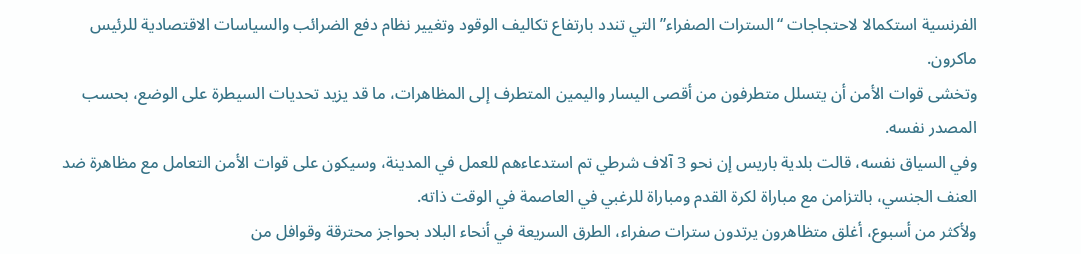الفرنسية استكمالا لاحتجاجات “السترات الصفراء” التي تندد بارتفاع تكاليف الوقود وتغيير نظام دفع الضرائب والسياسات الاقتصادية للرئيس ماكرون.
وتخشى قوات الأمن أن يتسلل متطرفون من أقصى اليسار واليمين المتطرف إلى المظاهرات، ما قد يزيد تحديات السيطرة على الوضع، بحسب المصدر نفسه.
وفي السياق نفسه، قالت بلدية باريس إن نحو 3 آلاف شرطي تم استدعاءهم للعمل في المدينة، وسيكون على قوات الأمن التعامل مع مظاهرة ضد العنف الجنسي، بالتزامن مع مباراة لكرة القدم ومباراة للرغبي في العاصمة في الوقت ذاته.
ولأكثر من أسبوع، أغلق متظاهرون يرتدون سترات صفراء، الطرق السريعة في أنحاء البلاد بحواجز محترقة وقوافل من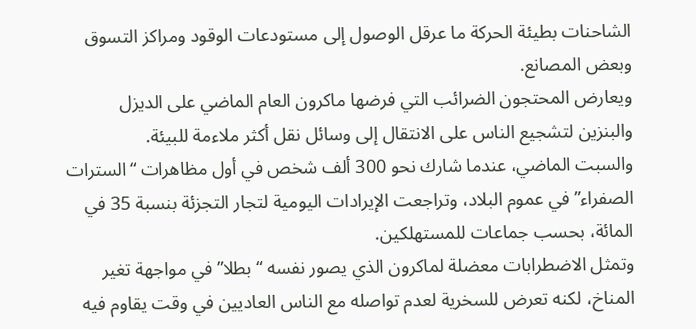الشاحنات بطيئة الحركة ما عرقل الوصول إلى مستودعات الوقود ومراكز التسوق وبعض المصانع.
ويعارض المحتجون الضرائب التي فرضها ماكرون العام الماضي على الديزل والبنزين لتشجيع الناس على الانتقال إلى وسائل نقل أكثر ملاءمة للبيئة.
والسبت الماضي، عندما شارك نحو 300 ألف شخص في أول مظاهرات “السترات الصفراء” في عموم البلاد، وتراجعت الإيرادات اليومية لتجار التجزئة بنسبة 35 في المائة، بحسب جماعات للمستهلكين.
وتمثل الاضطرابات معضلة لماكرون الذي يصور نفسه “بطلا” في مواجهة تغير المناخ، لكنه تعرض للسخرية لعدم تواصله مع الناس العاديين في وقت يقاوم فيه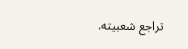تراجع شعبيته.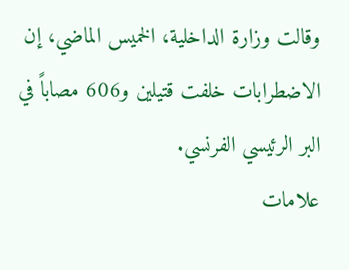وقالت وزارة الداخلية، الخميس الماضي، إن الاضطرابات خلفت قتيلين و606 مصاباً في البر الرئيسي الفرنسي.
علامات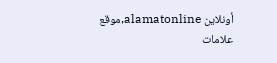أونلاين alamatonline,موقع علامات